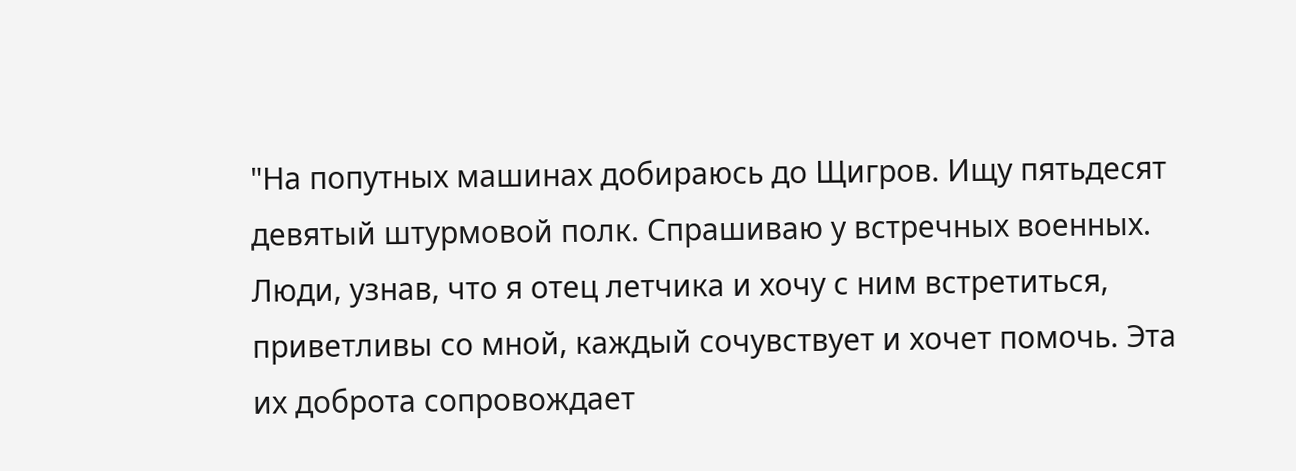"На попутных машинах добираюсь до Щигров. Ищу пятьдесят девятый штурмовой полк. Спрашиваю у встречных военных. Люди, узнав, что я отец летчика и хочу с ним встретиться, приветливы со мной, каждый сочувствует и хочет помочь. Эта их доброта сопровождает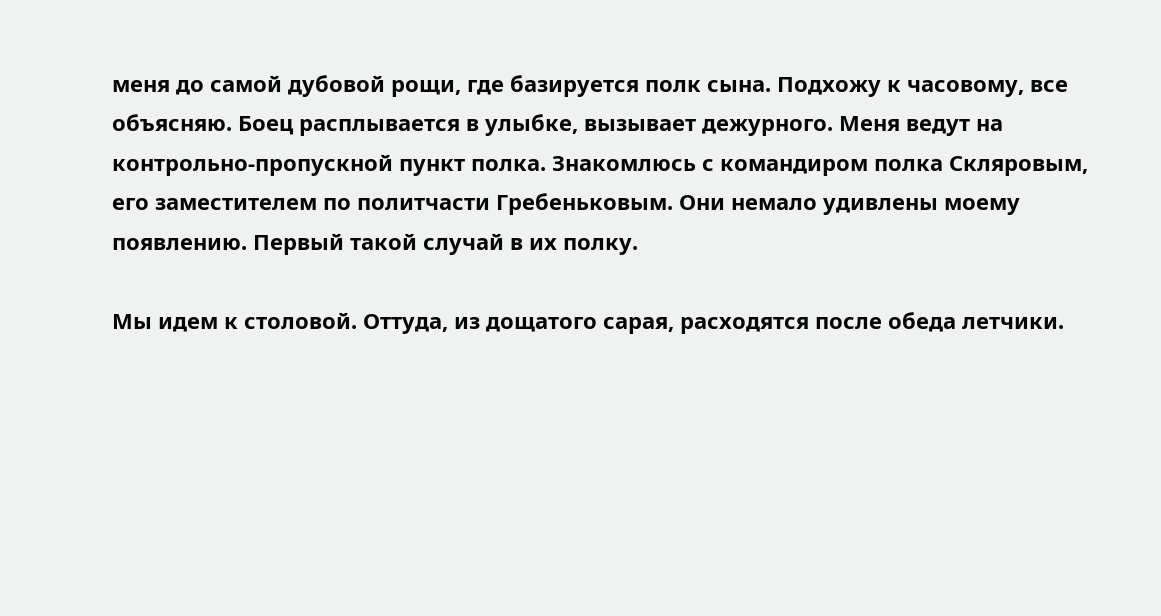меня до самой дубовой рощи, где базируется полк сына. Подхожу к часовому, все объясняю. Боец расплывается в улыбке, вызывает дежурного. Меня ведут на контрольно-пропускной пункт полка. Знакомлюсь с командиром полка Скляровым, его заместителем по политчасти Гребеньковым. Они немало удивлены моему появлению. Первый такой случай в их полку.

Мы идем к столовой. Оттуда, из дощатого сарая, расходятся после обеда летчики.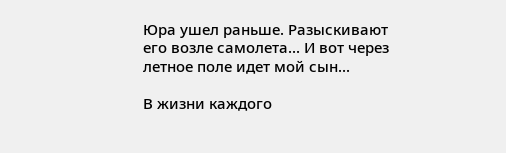Юра ушел раньше. Разыскивают его возле самолета... И вот через летное поле идет мой сын...

В жизни каждого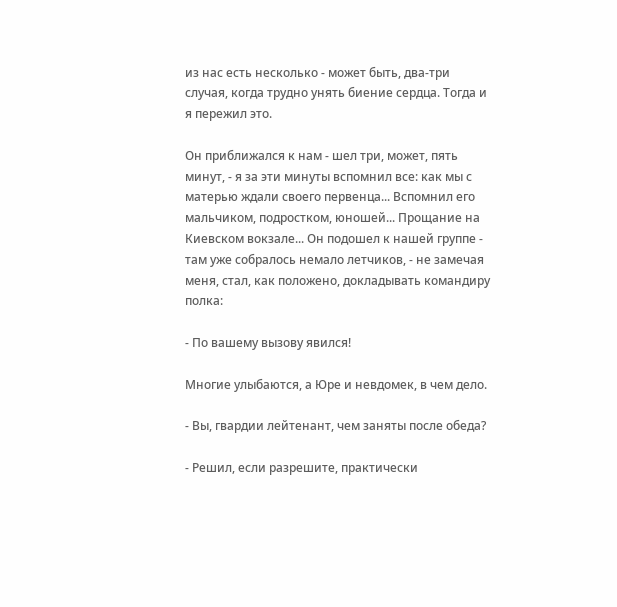из нас есть несколько - может быть, два-три случая, когда трудно унять биение сердца. Тогда и я пережил это.

Он приближался к нам - шел три, может, пять минут, - я за эти минуты вспомнил все: как мы с матерью ждали своего первенца... Вспомнил его мальчиком, подростком, юношей... Прощание на Киевском вокзале... Он подошел к нашей группе - там уже собралось немало летчиков, - не замечая меня, стал, как положено, докладывать командиру полка:

- По вашему вызову явился!

Многие улыбаются, а Юре и невдомек, в чем дело.

- Вы, гвардии лейтенант, чем заняты после обеда?

- Решил, если разрешите, практически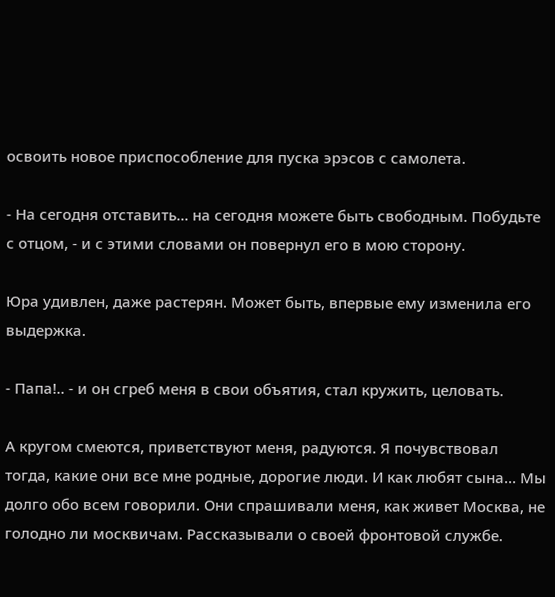освоить новое приспособление для пуска эрэсов с самолета.

- На сегодня отставить... на сегодня можете быть свободным. Побудьте с отцом, - и с этими словами он повернул его в мою сторону.

Юра удивлен, даже растерян. Может быть, впервые ему изменила его выдержка.

- Папа!.. - и он сгреб меня в свои объятия, стал кружить, целовать.

А кругом смеются, приветствуют меня, радуются. Я почувствовал тогда, какие они все мне родные, дорогие люди. И как любят сына... Мы долго обо всем говорили. Они спрашивали меня, как живет Москва, не голодно ли москвичам. Рассказывали о своей фронтовой службе.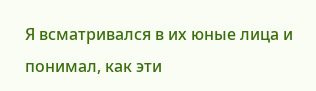Я всматривался в их юные лица и понимал, как эти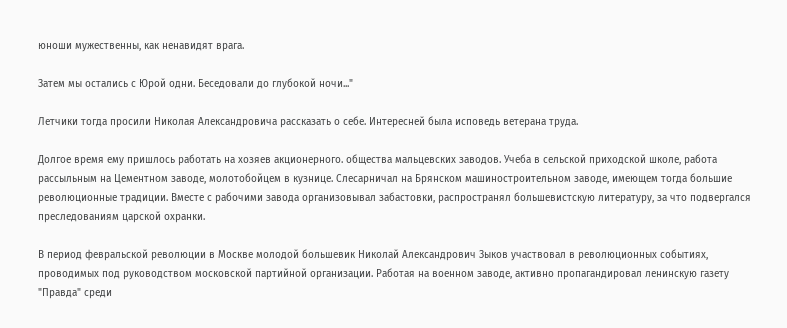юноши мужественны, как ненавидят врага.

Затем мы остались с Юрой одни. Беседовали до глубокой ночи..."

Летчики тогда просили Николая Александровича рассказать о себе. Интересней была исповедь ветерана труда.

Долгое время ему пришлось работать на хозяев акционерного. общества мальцевских заводов. Учеба в сельской приходской школе, работа рассыльным на Цементном заводе, молотобойцем в кузнице. Слесарничал на Брянском машиностроительном заводе, имеющем тогда большие революционные традиции. Вместе с рабочими завода организовывал забастовки, распространял большевистскую литературу, за что подвергался преследованиям царской охранки.

В период февральской революции в Москве молодой большевик Николай Александрович Зыков участвовал в революционных событиях, проводимых под руководством московской партийной организации. Работая на военном заводе, активно пропагандировал ленинскую газету "Правда" среди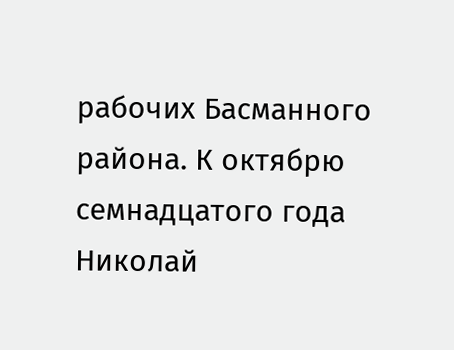рабочих Басманного района. К октябрю семнадцатого года Николай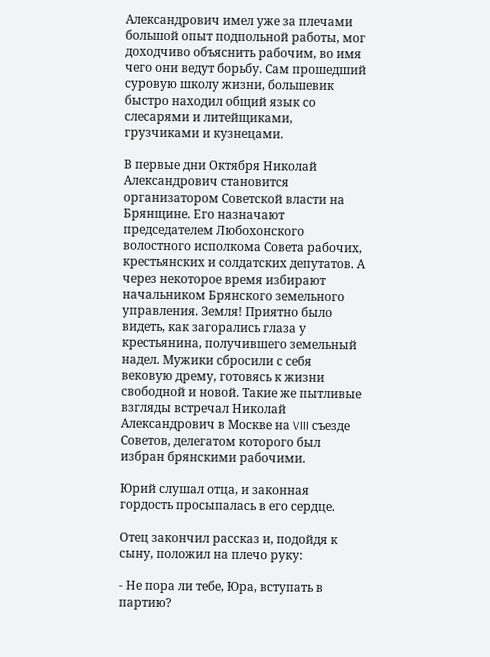Александрович имел уже за плечами большой опыт подпольной работы, мог доходчиво объяснить рабочим, во имя чего они ведут борьбу. Сам прошедший суровую школу жизни, большевик быстро находил общий язык со слесарями и литейщиками, грузчиками и кузнецами.

В первые дни Октября Николай Александрович становится организатором Советской власти на Брянщине. Его назначают председателем Любохонского волостного исполкома Совета рабочих, крестьянских и солдатских депутатов. А через некоторое время избирают начальником Брянского земельного управления. Земля! Приятно было видеть, как загорались глаза у крестьянина, получившего земельный надел. Мужики сбросили с себя вековую дрему, готовясь к жизни свободной и новой. Такие же пытливые взгляды встречал Николай Александрович в Москве на VIII съезде Советов, делегатом которого был избран брянскими рабочими.

Юрий слушал отца, и законная гордость просыпалась в его сердце.

Отец закончил рассказ и, подойдя к сыну, положил на плечо руку:

- Не пора ли тебе, Юра, вступать в партию?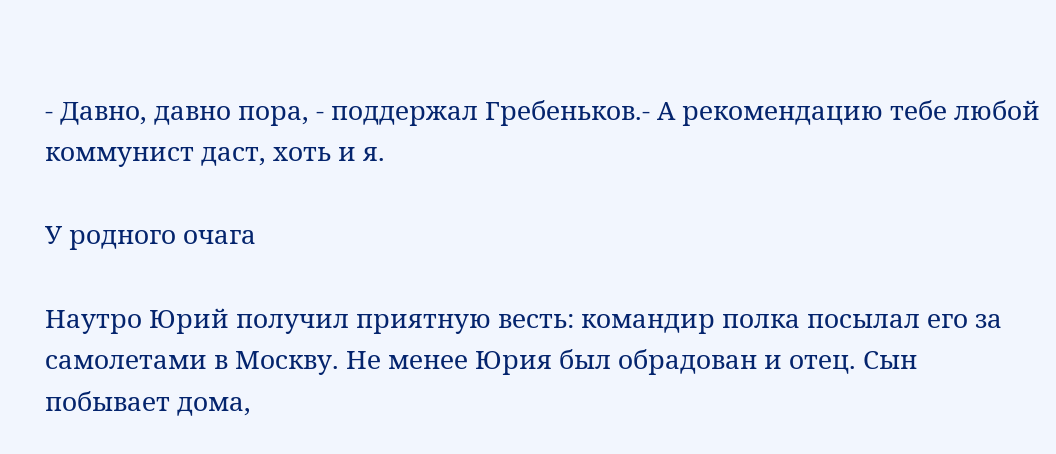- Давно, давно пора, - поддержал Гребеньков.- А рекомендацию тебе любой коммунист даст, хоть и я.

У родного очага

Наутро Юрий получил приятную весть: командир полка посылал его за самолетами в Москву. Не менее Юрия был обрадован и отец. Сын побывает дома,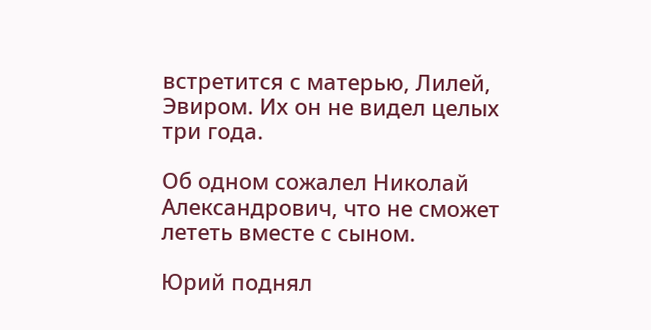встретится с матерью, Лилей, Эвиром. Их он не видел целых три года.

Об одном сожалел Николай Александрович, что не сможет лететь вместе с сыном.

Юрий поднял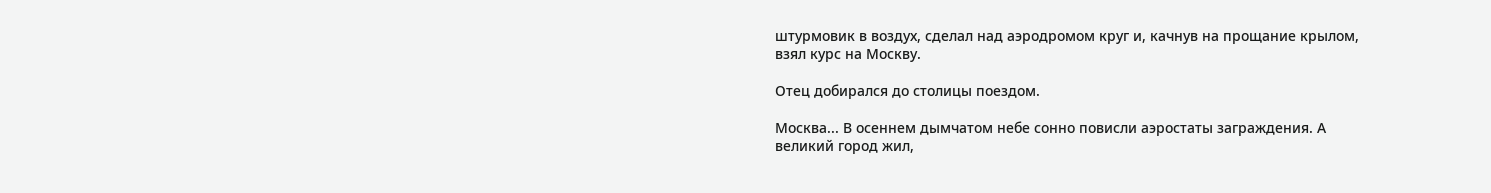штурмовик в воздух, сделал над аэродромом круг и, качнув на прощание крылом, взял курс на Москву.

Отец добирался до столицы поездом.

Москва... В осеннем дымчатом небе сонно повисли аэростаты заграждения. А великий город жил,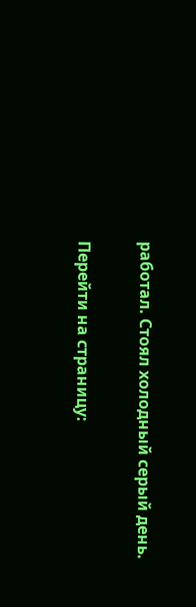работал. Стоял холодный серый день.

Перейти на страницу: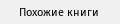Похожие книги